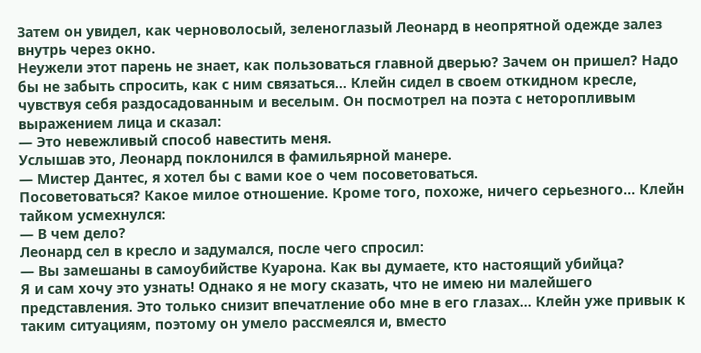Затем он увидел, как черноволосый, зеленоглазый Леонард в неопрятной одежде залез внутрь через окно.
Неужели этот парень не знает, как пользоваться главной дверью? Зачем он пришел? Надо бы не забыть спросить, как с ним связаться... Клейн сидел в своем откидном кресле, чувствуя себя раздосадованным и веселым. Он посмотрел на поэта с неторопливым выражением лица и сказал:
— Это невежливый способ навестить меня.
Услышав это, Леонард поклонился в фамильярной манере.
— Мистер Дантес, я хотел бы с вами кое о чем посоветоваться.
Посоветоваться? Какое милое отношение. Кроме того, похоже, ничего серьезного... Клейн тайком усмехнулся:
— В чем дело?
Леонард сел в кресло и задумался, после чего спросил:
— Вы замешаны в самоубийстве Куарона. Как вы думаете, кто настоящий убийца?
Я и сам хочу это узнать! Однако я не могу сказать, что не имею ни малейшего представления. Это только снизит впечатление обо мне в его глазах... Клейн уже привык к таким ситуациям, поэтому он умело рассмеялся и, вместо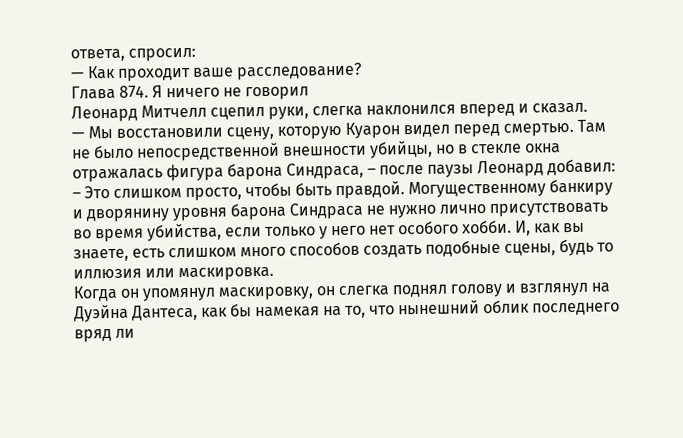ответа, спросил:
— Как проходит ваше расследование?
Глава 874. Я ничего не говорил
Леонард Митчелл сцепил руки, слегка наклонился вперед и сказал.
— Мы восстановили сцену, которую Куарон видел перед смертью. Там не было непосредственной внешности убийцы, но в стекле окна отражалась фигура барона Синдраса, – после паузы Леонард добавил: – Это слишком просто, чтобы быть правдой. Могущественному банкиру и дворянину уровня барона Синдраса не нужно лично присутствовать во время убийства, если только у него нет особого хобби. И, как вы знаете, есть слишком много способов создать подобные сцены, будь то иллюзия или маскировка.
Когда он упомянул маскировку, он слегка поднял голову и взглянул на Дуэйна Дантеса, как бы намекая на то, что нынешний облик последнего вряд ли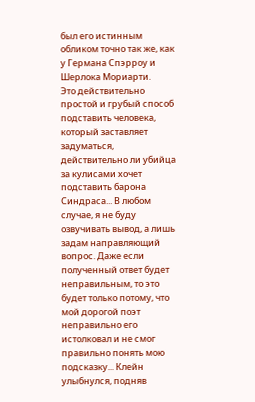был его истинным обликом точно так же, как у Германа Спэрроу и Шерлока Мориарти.
Это действительно простой и грубый способ подставить человека, который заставляет задуматься, действительно ли убийца за кулисами хочет подставить барона Синдраса... В любом случае, я не буду озвучивать вывод, а лишь задам направляющий вопрос. Даже если полученный ответ будет неправильным, то это будет только потому, что мой дорогой поэт неправильно его истолковал и не смог правильно понять мою подсказку... Клейн улыбнулся, подняв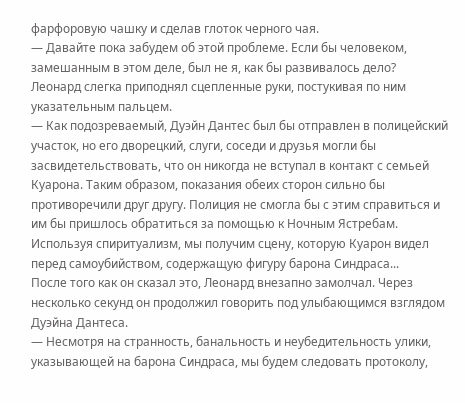фарфоровую чашку и сделав глоток черного чая.
— Давайте пока забудем об этой проблеме. Если бы человеком, замешанным в этом деле, был не я, как бы развивалось дело?
Леонард слегка приподнял сцепленные руки, постукивая по ним указательным пальцем.
— Как подозреваемый, Дуэйн Дантес был бы отправлен в полицейский участок, но его дворецкий, слуги, соседи и друзья могли бы засвидетельствовать, что он никогда не вступал в контакт с семьей Куарона. Таким образом, показания обеих сторон сильно бы противоречили друг другу. Полиция не смогла бы с этим справиться и им бы пришлось обратиться за помощью к Ночным Ястребам. Используя спиритуализм, мы получим сцену, которую Куарон видел перед самоубийством, содержащую фигуру барона Синдраса...
После того как он сказал это, Леонард внезапно замолчал. Через несколько секунд он продолжил говорить под улыбающимся взглядом Дуэйна Дантеса.
— Несмотря на странность, банальность и неубедительность улики, указывающей на барона Синдраса, мы будем следовать протоколу,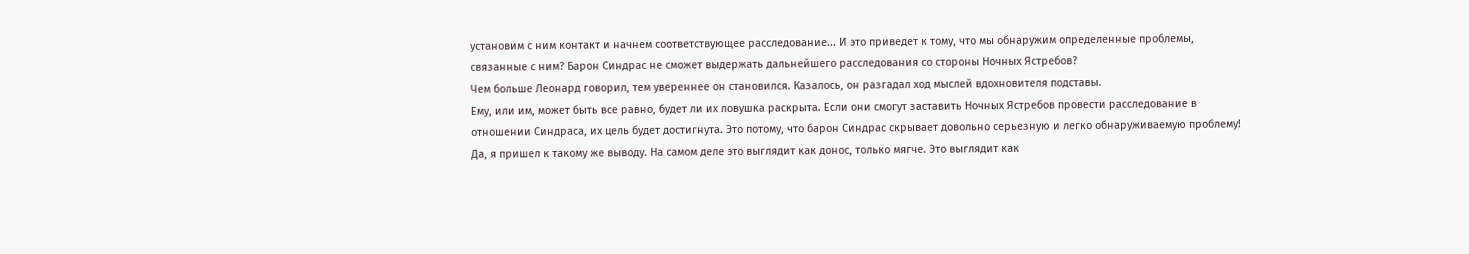установим с ним контакт и начнем соответствующее расследование... И это приведет к тому, что мы обнаружим определенные проблемы, связанные с ним? Барон Синдрас не сможет выдержать дальнейшего расследования со стороны Ночных Ястребов?
Чем больше Леонард говорил, тем увереннее он становился. Казалось, он разгадал ход мыслей вдохновителя подставы.
Ему, или им, может быть все равно, будет ли их ловушка раскрыта. Если они смогут заставить Ночных Ястребов провести расследование в отношении Синдраса, их цель будет достигнута. Это потому, что барон Синдрас скрывает довольно серьезную и легко обнаруживаемую проблему!
Да, я пришел к такому же выводу. На самом деле это выглядит как донос, только мягче. Это выглядит как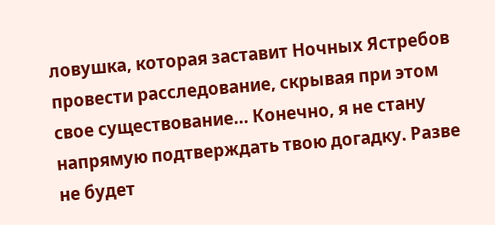ловушка, которая заставит Ночных Ястребов провести расследование, скрывая при этом свое существование... Конечно, я не стану напрямую подтверждать твою догадку. Разве не будет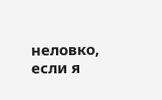неловко, если я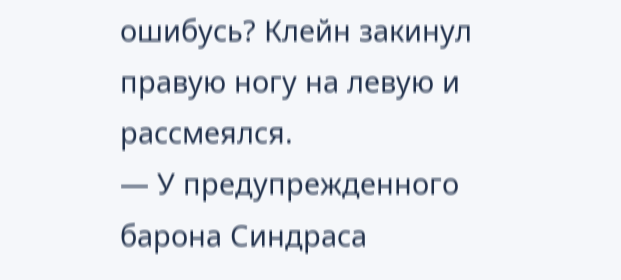ошибусь? Клейн закинул правую ногу на левую и рассмеялся.
— У предупрежденного барона Синдраса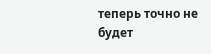теперь точно не будет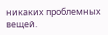никаких проблемных вещей.